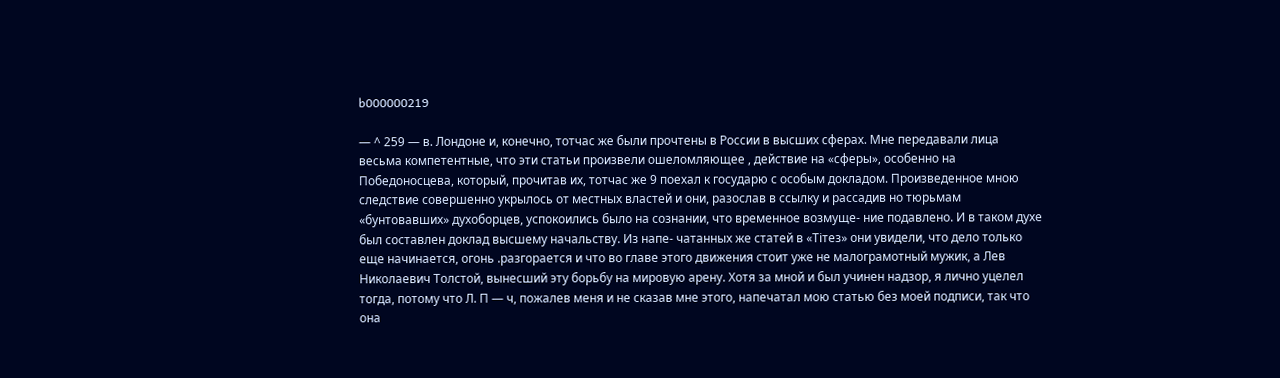b000000219

— ^ 259 — в. Лондоне и, конечно, тотчас же были прочтены в России в высших сферах. Мне передавали лица весьма компетентные, что эти статьи произвели ошеломляющее , действие на «сферы», особенно на Победоносцева, который, прочитав их, тотчас же 9 поехал к государю с особым докладом. Произведенное мною следствие совершенно укрылось от местных властей и они, разослав в ссылку и рассадив но тюрьмам «бунтовавших» духоборцев, успокоились было на сознании, что временное возмуще- ние подавлено. И в таком духе был составлен доклад высшему начальству. Из напе- чатанных же статей в «Тітез» они увидели, что дело только еще начинается, огонь .разгорается и что во главе этого движения стоит уже не малограмотный мужик, а Лев Николаевич Толстой, вынесший эту борьбу на мировую арену. Хотя за мной и был учинен надзор, я лично уцелел тогда, потому что Л. П — ч, пожалев меня и не сказав мне этого, напечатал мою статью без моей подписи, так что она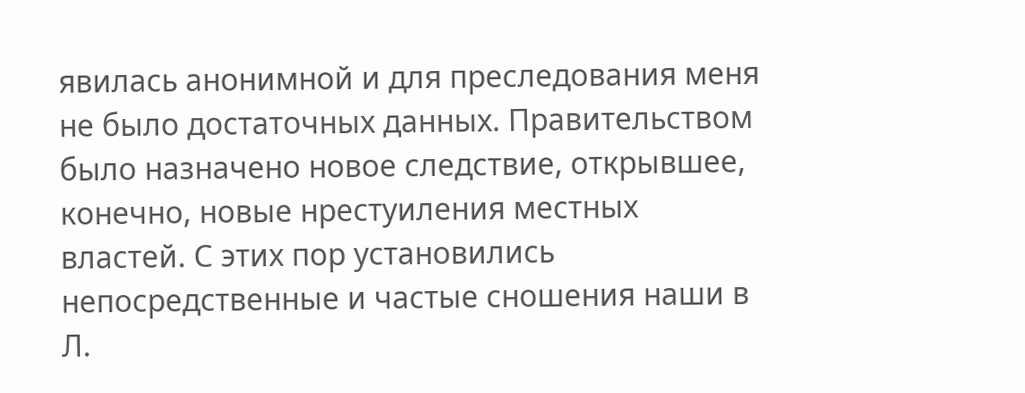явилась анонимной и для преследования меня не было достаточных данных. Правительством было назначено новое следствие, открывшее, конечно, новые нрестуиления местных властей. С этих пор установились непосредственные и частые сношения наши в Л.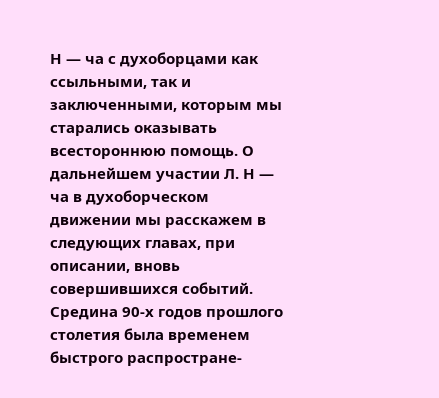Н — ча с духоборцами как ссыльными, так и заключенными, которым мы старались оказывать всестороннюю помощь. О дальнейшем участии Л. Н — ча в духоборческом движении мы расскажем в следующих главах, при описании, вновь совершившихся событий. Средина 90-х годов прошлого столетия была временем быстрого распростране-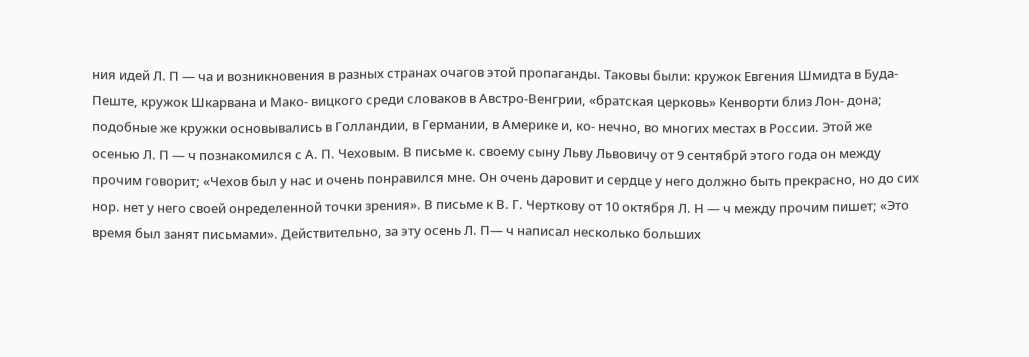ния идей Л. П — ча и возникновения в разных странах очагов этой пропаганды. Таковы были: кружок Евгения Шмидта в Буда-Пеште, кружок Шкарвана и Мако- вицкого среди словаков в Австро-Венгрии, «братская церковь» Кенворти близ Лон- дона; подобные же кружки основывались в Голландии, в Германии, в Америке и, ко- нечно, во многих местах в России. Этой же осенью Л. П — ч познакомился с А. П. Чеховым. В письме к. своему сыну Льву Львовичу от 9 сентябрй этого года он между прочим говорит; «Чехов был у нас и очень понравился мне. Он очень даровит и сердце у него должно быть прекрасно, но до сих нор. нет у него своей онределенной точки зрения». В письме к В. Г. Черткову от 10 октября Л. Н — ч между прочим пишет; «Это время был занят письмами». Действительно, за эту осень Л. П— ч написал несколько больших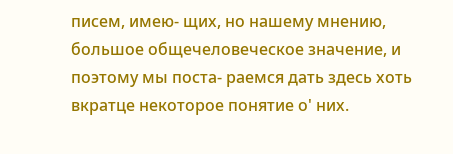писем, имею- щих, но нашему мнению, большое общечеловеческое значение, и поэтому мы поста- раемся дать здесь хоть вкратце некоторое понятие о' них.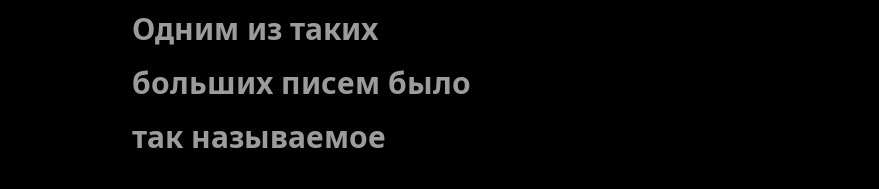Одним из таких больших писем было так называемое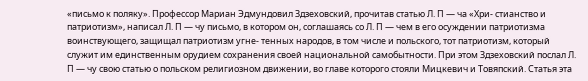«письмо к поляку». Профессор Мариан Эдмундовил Здзеховский, прочитав статью Л. П — ча «Хри- стианство и патриотизм», написал Л. П — чу письмо, в котором он, соглашаясь со Л. П — чем в его осуждении патриотизма воинствующего, защищал патриотизм угне- тенных народов, в том числе и польского, тот патриотизм, который служит им единственным орудием сохранения своей национальной самобытности. При этом Здзеховский послал Л. П — чу свою статью о польском религиозном движении, во главе которого стояли Мицкевич и Товяпский. Статья эта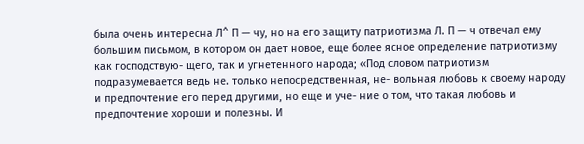была очень интересна Л^ П — чу, но на его защиту патриотизма Л. П — ч отвечал ему большим письмом, в котором он дает новое, еще более ясное определение патриотизму как господствую- щего, так и угнетенного народа; «Под словом патриотизм подразумевается ведь не. только непосредственная, не- вольная любовь к своему народу и предпочтение его перед другими, но еще и уче- ние о том, что такая любовь и предпочтение хороши и полезны. И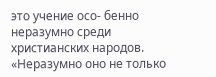это учение осо- бенно неразумно среди христианских народов. «Неразумно оно не только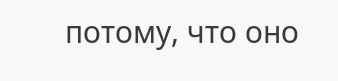потому, что оно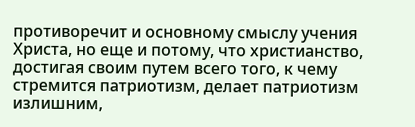противоречит и основному смыслу учения Христа, но еще и потому, что христианство, достигая своим путем всего того, к чему стремится патриотизм, делает патриотизм излишним,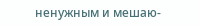ненужным и мешаю-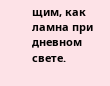щим, как ламна при дневном свете.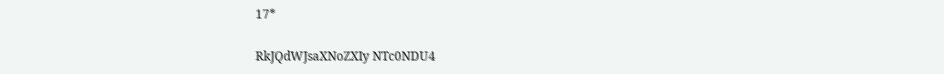17*

RkJQdWJsaXNoZXIy NTc0NDU4